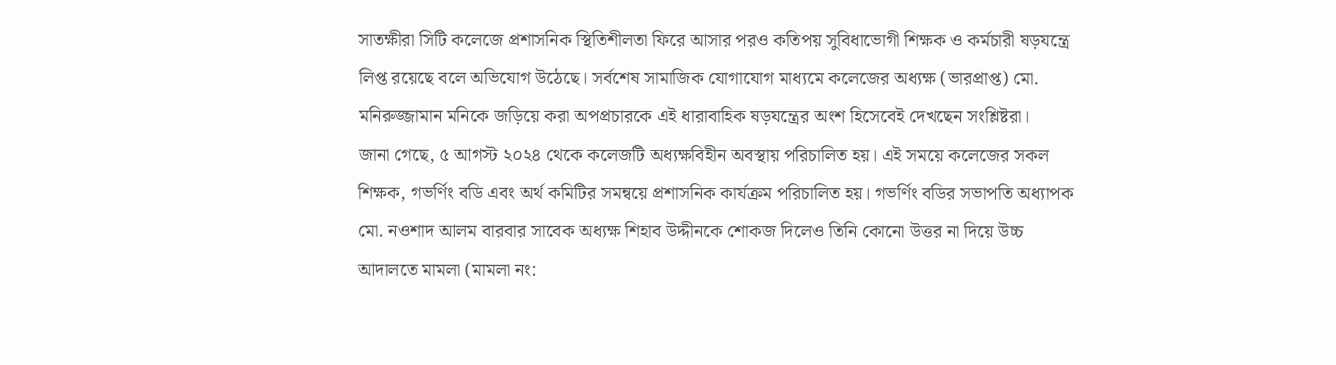সাতক্ষীরা সিটি কলেজে প্রশাসনিক স্থিতিশীলতা ফিরে আসার পরও কতিপয় সুবিধাভোগী শিক্ষক ও কর্মচারী ষড়যন্ত্রে লিপ্ত রয়েছে বলে অভিযোগ উঠেছে। সর্বশেষ সামাজিক যোগাযোগ মাধ্যমে কলেজের অধ্যক্ষ (ভারপ্রাপ্ত) মো. মনিরুজ্জামান মনিকে জড়িয়ে করা অপপ্রচারকে এই ধারাবাহিক ষড়যন্ত্রের অংশ হিসেবেই দেখছেন সংশ্লিষ্টরা।
জানা গেছে, ৫ আগস্ট ২০২৪ থেকে কলেজটি অধ্যক্ষবিহীন অবস্থায় পরিচালিত হয়। এই সময়ে কলেজের সকল শিক্ষক, গভর্ণিং বডি এবং অর্থ কমিটির সমন্বয়ে প্রশাসনিক কার্যক্রম পরিচালিত হয়। গভর্ণিং বডির সভাপতি অধ্যাপক মো. নওশাদ আলম বারবার সাবেক অধ্যক্ষ শিহাব উদ্দীনকে শোকজ দিলেও তিনি কোনো উত্তর না দিয়ে উচ্চ আদালতে মামলা (মামলা নং: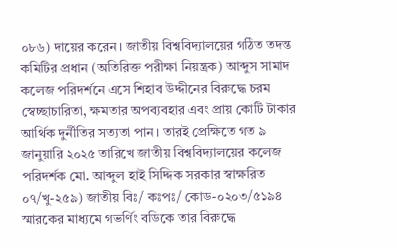০৮৬) দায়ের করেন। জাতীয় বিশ্ববিদ্যালয়ের গঠিত তদন্ত কমিটির প্রধান (অতিরিক্ত পরীক্ষা নিয়ন্ত্রক) আব্দুস সামাদ কলেজ পরিদর্শনে এসে শিহাব উদ্দীনের বিরুদ্ধে চরম স্বেচ্ছাচারিতা, ক্ষমতার অপব্যবহার এবং প্রায় কোটি টাকার আর্থিক দুর্নীতির সত্যতা পান। তারই প্রেক্ষিতে গত ৯ জানুয়ারি ২০২৫ তারিখে জাতীয় বিশ্ববিদ্যালয়ের কলেজ পরিদর্শক মো. আব্দুল হাই সিদ্দিক সরকার স্বাক্ষরিত ০৭/খু-২৫৯) জাতীয় বিঃ/ কঃপঃ/ কোড-০২০৩/৫১৯৪ স্মারকের মাধ্যমে গভর্ণিং বডিকে তার বিরুদ্ধে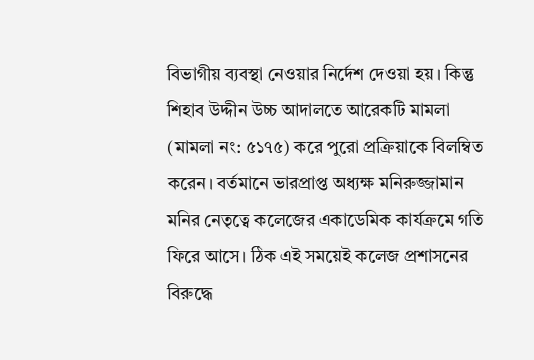বিভাগীয় ব্যবস্থা নেওয়ার নির্দেশ দেওয়া হয়। কিন্তু শিহাব উদ্দীন উচ্চ আদালতে আরেকটি মামলা (মামলা নং: ৫১৭৫) করে পুরো প্রক্রিয়াকে বিলম্বিত করেন। বর্তমানে ভারপ্রাপ্ত অধ্যক্ষ মনিরুজ্জামান মনির নেতৃত্বে কলেজের একাডেমিক কার্যক্রমে গতি ফিরে আসে। ঠিক এই সময়েই কলেজ প্রশাসনের বিরুদ্ধে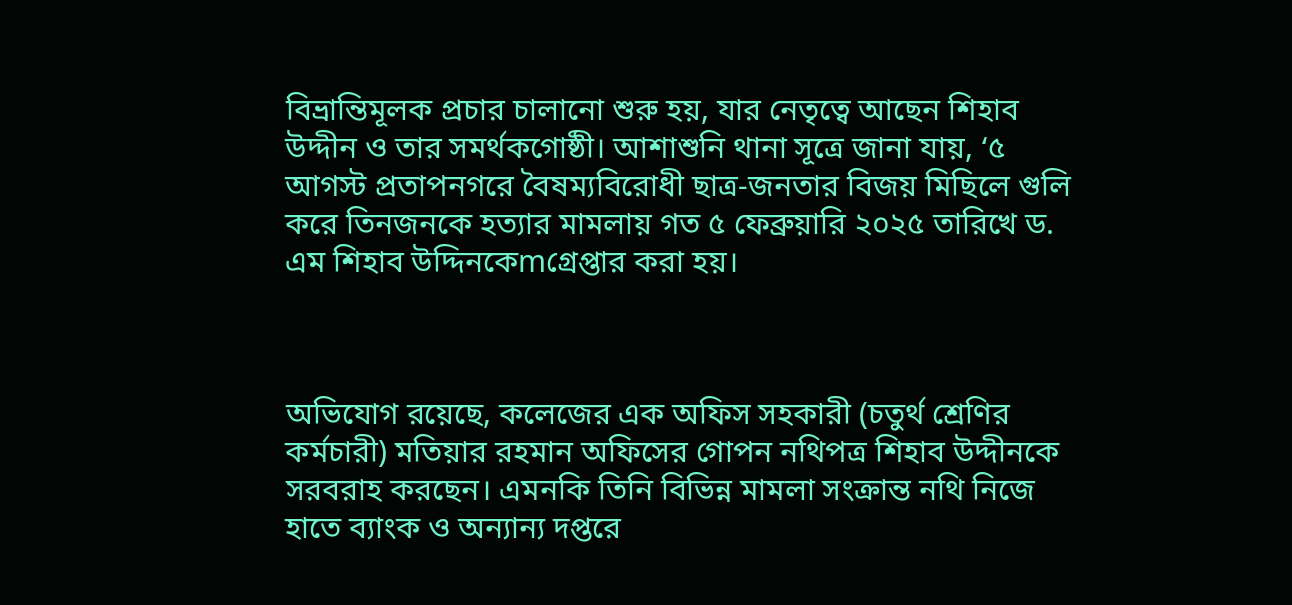বিভ্রান্তিমূলক প্রচার চালানো শুরু হয়, যার নেতৃত্বে আছেন শিহাব উদ্দীন ও তার সমর্থকগোষ্ঠী। আশাশুনি থানা সূত্রে জানা যায়, ‘৫ আগস্ট প্রতাপনগরে বৈষম্যবিরোধী ছাত্র-জনতার বিজয় মিছিলে গুলি করে তিনজনকে হত্যার মামলায় গত ৫ ফেব্রুয়ারি ২০২৫ তারিখে ড. এম শিহাব উদ্দিনকেmগ্রেপ্তার করা হয়।



অভিযোগ রয়েছে, কলেজের এক অফিস সহকারী (চতুর্থ শ্রেণির কর্মচারী) মতিয়ার রহমান অফিসের গোপন নথিপত্র শিহাব উদ্দীনকে সরবরাহ করছেন। এমনকি তিনি বিভিন্ন মামলা সংক্রান্ত নথি নিজে হাতে ব্যাংক ও অন্যান্য দপ্তরে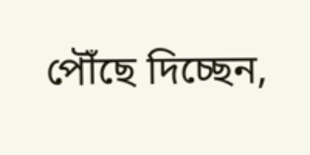পৌঁছে দিচ্ছেন,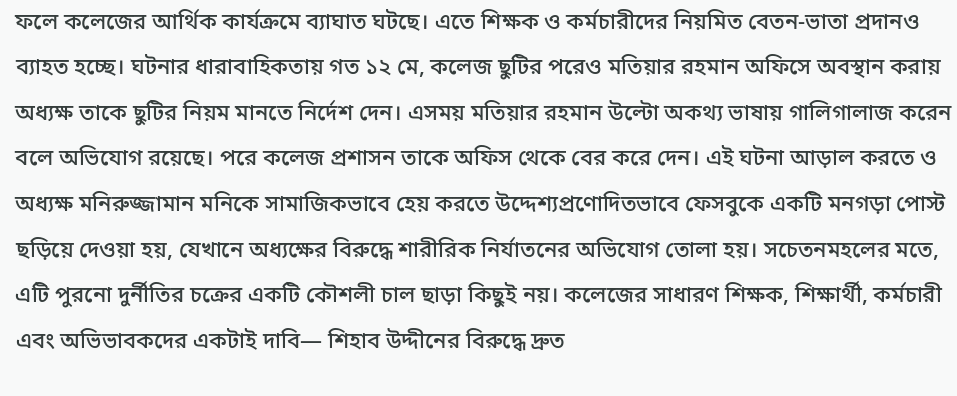ফলে কলেজের আর্থিক কার্যক্রমে ব্যাঘাত ঘটছে। এতে শিক্ষক ও কর্মচারীদের নিয়মিত বেতন-ভাতা প্রদানও ব্যাহত হচ্ছে। ঘটনার ধারাবাহিকতায় গত ১২ মে, কলেজ ছুটির পরেও মতিয়ার রহমান অফিসে অবস্থান করায় অধ্যক্ষ তাকে ছুটির নিয়ম মানতে নির্দেশ দেন। এসময় মতিয়ার রহমান উল্টো অকথ্য ভাষায় গালিগালাজ করেন বলে অভিযোগ রয়েছে। পরে কলেজ প্রশাসন তাকে অফিস থেকে বের করে দেন। এই ঘটনা আড়াল করতে ও অধ্যক্ষ মনিরুজ্জামান মনিকে সামাজিকভাবে হেয় করতে উদ্দেশ্যপ্রণোদিতভাবে ফেসবুকে একটি মনগড়া পোস্ট ছড়িয়ে দেওয়া হয়, যেখানে অধ্যক্ষের বিরুদ্ধে শারীরিক নির্যাতনের অভিযোগ তোলা হয়। সচেতনমহলের মতে, এটি পুরনো দুর্নীতির চক্রের একটি কৌশলী চাল ছাড়া কিছুই নয়। কলেজের সাধারণ শিক্ষক, শিক্ষার্থী, কর্মচারী এবং অভিভাবকদের একটাই দাবি— শিহাব উদ্দীনের বিরুদ্ধে দ্রুত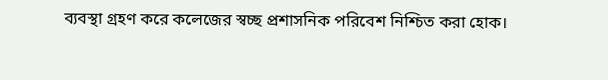ব্যবস্থা গ্রহণ করে কলেজের স্বচ্ছ প্রশাসনিক পরিবেশ নিশ্চিত করা হোক।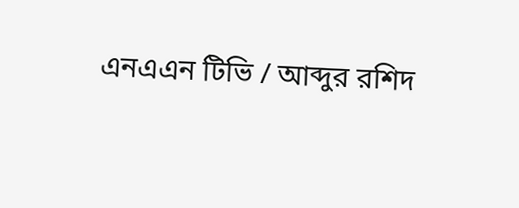এনএএন টিভি / আব্দুর রশিদ